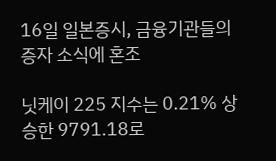16일 일본증시, 금융기관들의 증자 소식에 혼조

닛케이 225 지수는 0.21% 상승한 9791.18로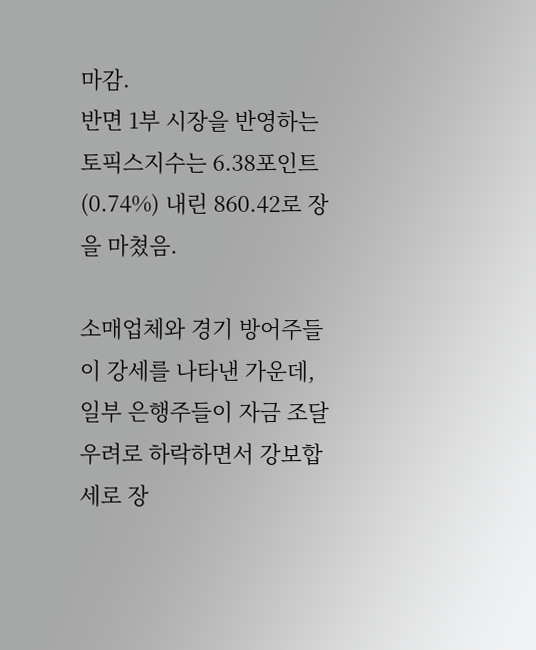마감.
반면 1부 시장을 반영하는 토픽스지수는 6.38포인트(0.74%) 내린 860.42로 장을 마쳤음.

소매업체와 경기 방어주들이 강세를 나타낸 가운데,
일부 은행주들이 자금 조달 우려로 하락하면서 강보합세로 장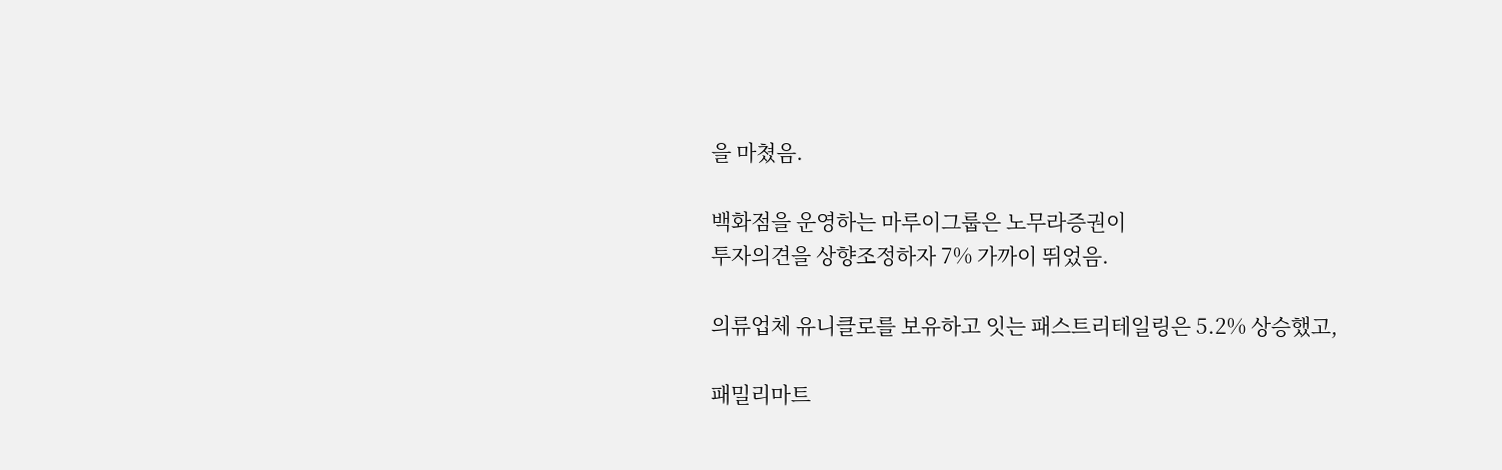을 마쳤음.

백화점을 운영하는 마루이그룹은 노무라증권이
투자의견을 상향조정하자 7% 가까이 뛰었음.

의류업체 유니클로를 보유하고 잇는 패스트리테일링은 5.2% 상승했고,

패밀리마트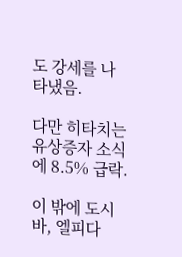도 강세를 나타냈음.

다만 히타치는 유상증자 소식에 8.5% 급락.

이 밖에 도시바, 엘피다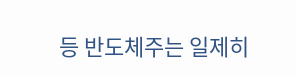등 반도체주는 일제히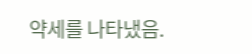약세를 나타냈음.